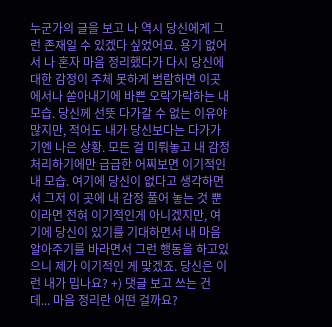누군가의 글을 보고 나 역시 당신에게 그런 존재일 수 있겠다 싶었어요. 용기 없어서 나 혼자 마음 정리했다가 다시 당신에 대한 감정이 주체 못하게 범람하면 이곳에서나 쏟아내기에 바쁜 오락가락하는 내 모습. 당신께 선뜻 다가갈 수 없는 이유야 많지만, 적어도 내가 당신보다는 다가가기엔 나은 상황. 모든 걸 미뤄놓고 내 감정 처리하기에만 급급한 어찌보면 이기적인 내 모습. 여기에 당신이 없다고 생각하면서 그저 이 곳에 내 감정 풀어 놓는 것 뿐이라면 전혀 이기적인게 아니겠지만, 여기에 당신이 있기를 기대하면서 내 마음 알아주기를 바라면서 그런 행동을 하고있으니 제가 이기적인 게 맞겠죠. 당신은 이런 내가 밉나요? +) 댓글 보고 쓰는 건데... 마음 정리란 어떤 걸까요?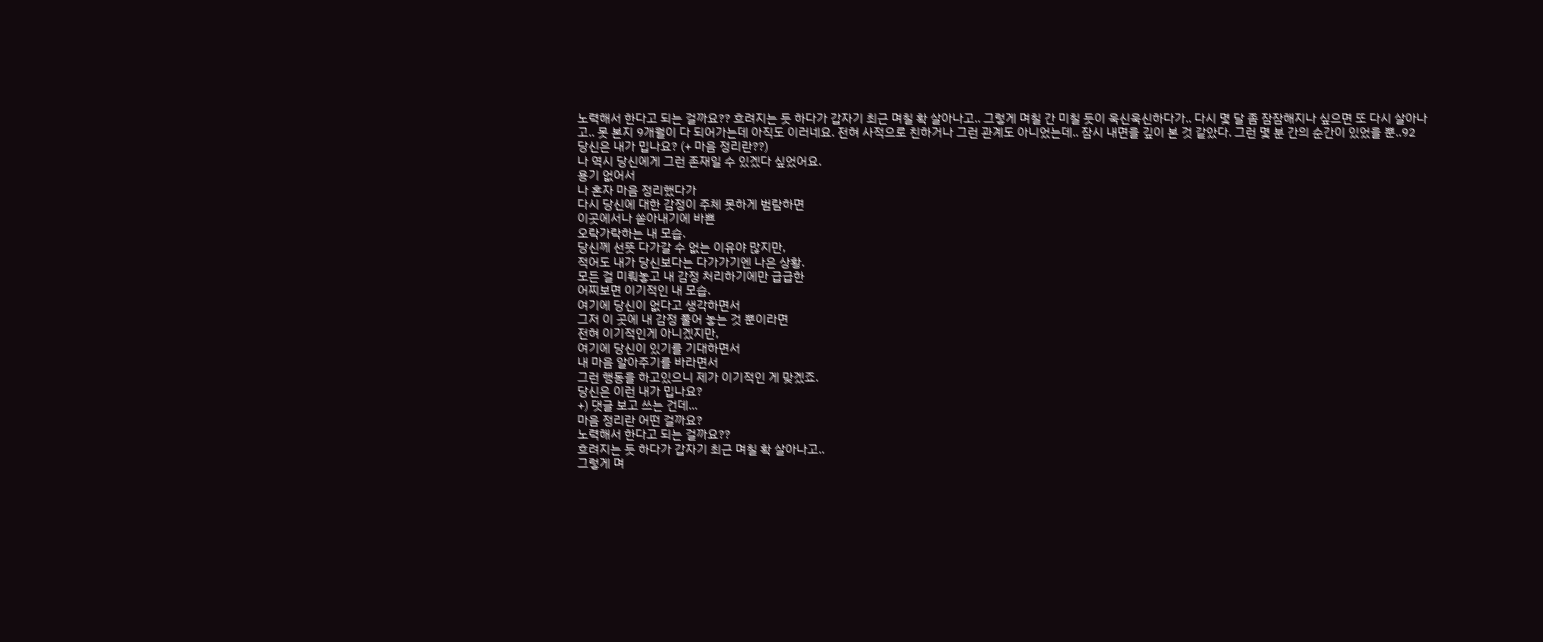노력해서 한다고 되는 걸까요?? 흐려지는 듯 하다가 갑자기 최근 며칠 확 살아나고.. 그렇게 며칠 간 미칠 듯이 욱신욱신하다가.. 다시 몇 달 좀 잠잠해지나 싶으면 또 다시 살아나고.. 못 본지 9개월이 다 되어가는데 아직도 이러네요. 전혀 사적으로 친하거나 그런 관계도 아니었는데.. 잠시 내면을 깊이 본 것 같았다. 그런 몇 분 간의 순간이 있었을 뿐..92
당신은 내가 밉나요? (+ 마음 정리란??)
나 역시 당신에게 그런 존재일 수 있겠다 싶었어요.
용기 없어서
나 혼자 마음 정리했다가
다시 당신에 대한 감정이 주체 못하게 범람하면
이곳에서나 쏟아내기에 바쁜
오락가락하는 내 모습.
당신께 선뜻 다가갈 수 없는 이유야 많지만,
적어도 내가 당신보다는 다가가기엔 나은 상황.
모든 걸 미뤄놓고 내 감정 처리하기에만 급급한
어찌보면 이기적인 내 모습.
여기에 당신이 없다고 생각하면서
그저 이 곳에 내 감정 풀어 놓는 것 뿐이라면
전혀 이기적인게 아니겠지만,
여기에 당신이 있기를 기대하면서
내 마음 알아주기를 바라면서
그런 행동을 하고있으니 제가 이기적인 게 맞겠죠.
당신은 이런 내가 밉나요?
+) 댓글 보고 쓰는 건데...
마음 정리란 어떤 걸까요?
노력해서 한다고 되는 걸까요??
흐려지는 듯 하다가 갑자기 최근 며칠 확 살아나고..
그렇게 며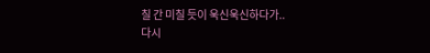칠 간 미칠 듯이 욱신욱신하다가..
다시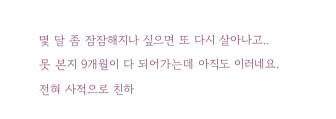몇 달 좀 잠잠해지나 싶으면 또 다시 살아나고..
못 본지 9개월이 다 되어가는데 아직도 이러네요.
전혀 사적으로 친하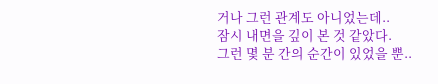거나 그런 관계도 아니었는데..
잠시 내면을 깊이 본 것 같았다.
그런 몇 분 간의 순간이 있었을 뿐..